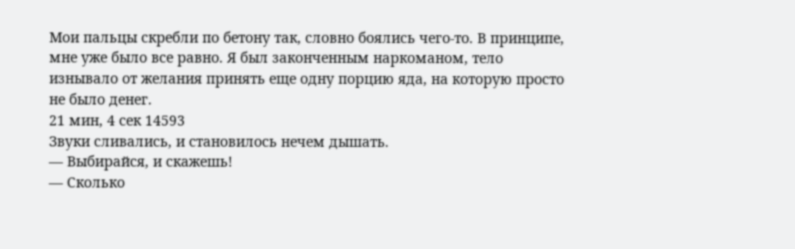Мои пальцы скребли по бетону так, словно боялись чего-то. В принципе, мне уже было все равно. Я был законченным наркоманом, тело изнывало от желания принять еще одну порцию яда, на которую просто не было денег.
21 мин, 4 сек 14593
Звуки сливались, и становилось нечем дышать.
— Выбирайся, и скажешь!
— Сколько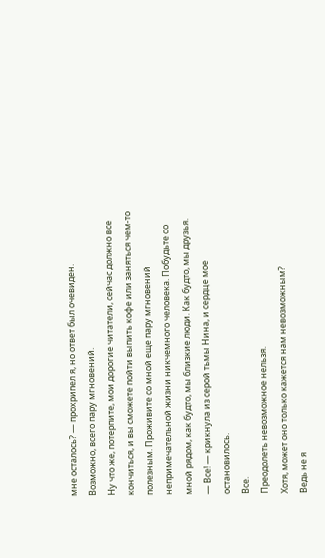мне осталось? — прохрипел я, но ответ был очевиден.
Возможно, всего пару мгновений.
Ну что же, потерпите, мои дорогие читатели, сейчас должно все кончиться, и вы сможете пойти выпить кофе или заняться чем-то полезным. Проживите со мной еще пару мгновений непримечательной жизни никчемного человека. Побудьте со мной рядом, как будто, мы близкие люди. Как будто, мы друзья.
— Все! — крикнула из серой тьмы Нина, и сердце мое остановилось.
Все.
Преодолеть невозможное нельзя.
Хотя, может оно только кажется нам невозможным?
Ведь не я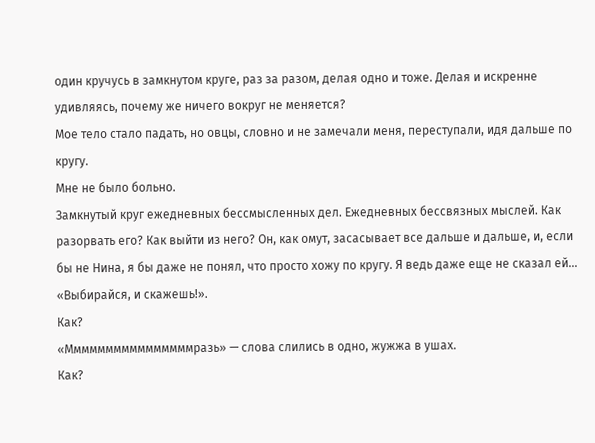один кручусь в замкнутом круге, раз за разом, делая одно и тоже. Делая и искренне удивляясь, почему же ничего вокруг не меняется?
Мое тело стало падать, но овцы, словно и не замечали меня, переступали, идя дальше по кругу.
Мне не было больно.
Замкнутый круг ежедневных бессмысленных дел. Ежедневных бессвязных мыслей. Как разорвать его? Как выйти из него? Он, как омут, засасывает все дальше и дальше, и, если бы не Нина, я бы даже не понял, что просто хожу по кругу. Я ведь даже еще не сказал ей…
«Выбирайся, и скажешь!».
Как?
«Ммммммммммммммммразь» — слова слились в одно, жужжа в ушах.
Как?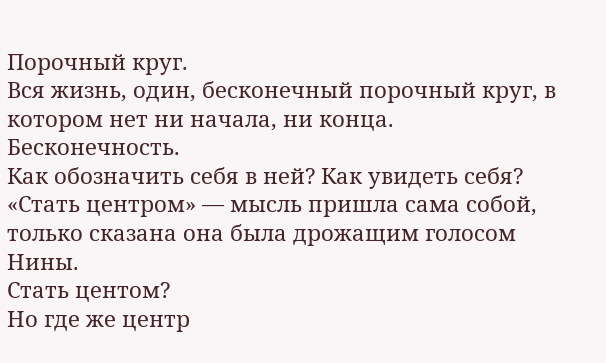Порочный круг.
Вся жизнь, один, бесконечный порочный круг, в котором нет ни начала, ни конца.
Бесконечность.
Как обозначить себя в ней? Как увидеть себя?
«Стать центром» — мысль пришла сама собой, только сказана она была дрожащим голосом Нины.
Стать центом?
Но где же центр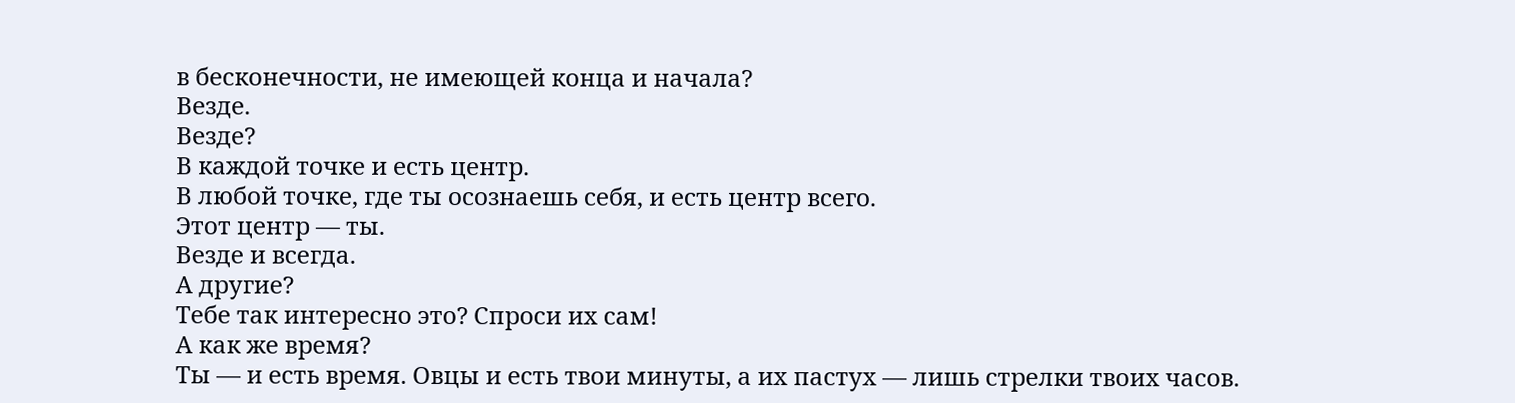в бесконечности, не имеющей конца и начала?
Везде.
Везде?
В каждой точке и есть центр.
В любой точке, где ты осознаешь себя, и есть центр всего.
Этот центр — ты.
Везде и всегда.
А другие?
Тебе так интересно это? Спроси их сам!
А как же время?
Ты — и есть время. Овцы и есть твои минуты, а их пастух — лишь стрелки твоих часов.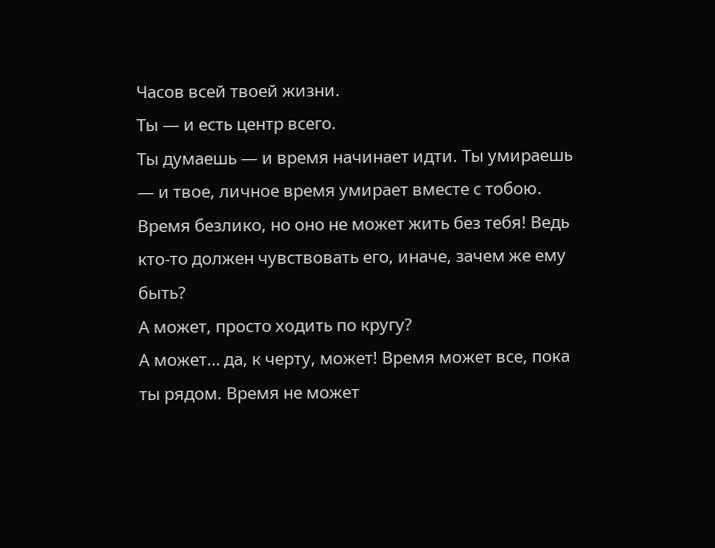Часов всей твоей жизни.
Ты — и есть центр всего.
Ты думаешь — и время начинает идти. Ты умираешь — и твое, личное время умирает вместе с тобою. Время безлико, но оно не может жить без тебя! Ведь кто-то должен чувствовать его, иначе, зачем же ему быть?
А может, просто ходить по кругу?
А может… да, к черту, может! Время может все, пока ты рядом. Время не может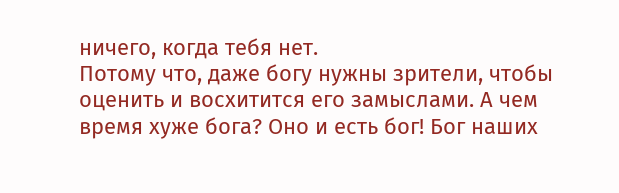ничего, когда тебя нет.
Потому что, даже богу нужны зрители, чтобы оценить и восхитится его замыслами. А чем время хуже бога? Оно и есть бог! Бог наших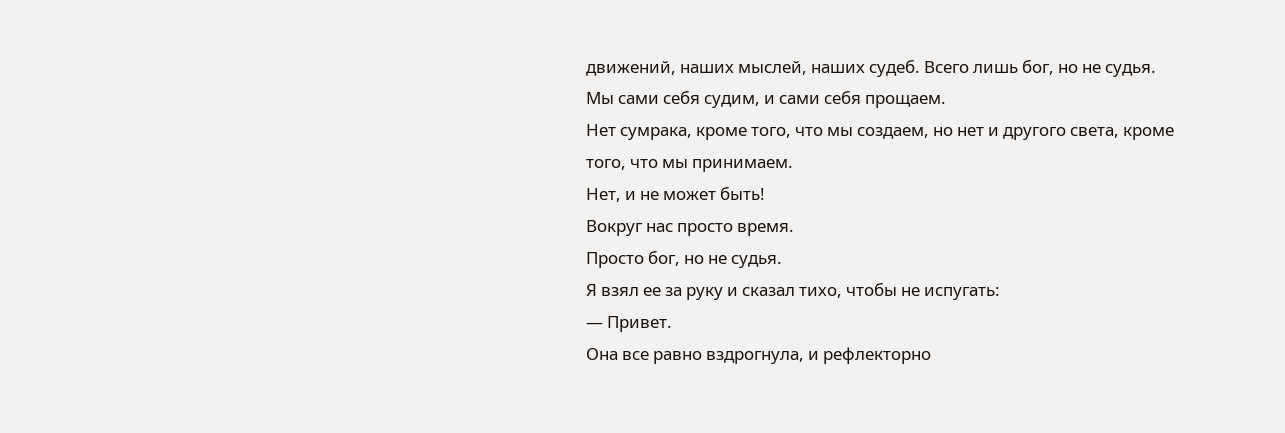движений, наших мыслей, наших судеб. Всего лишь бог, но не судья.
Мы сами себя судим, и сами себя прощаем.
Нет сумрака, кроме того, что мы создаем, но нет и другого света, кроме того, что мы принимаем.
Нет, и не может быть!
Вокруг нас просто время.
Просто бог, но не судья.
Я взял ее за руку и сказал тихо, чтобы не испугать:
— Привет.
Она все равно вздрогнула, и рефлекторно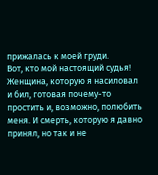прижалась к моей груди.
Вот, кто мой настоящий судья!
Женщина, которую я насиловал и бил, готовая почему-то простить и, возможно, полюбить меня. И смерть, которую я давно принял, но так и не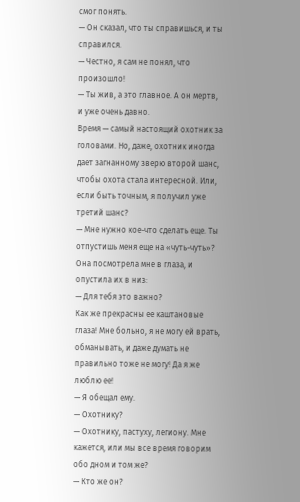смог понять.
— Он сказал, что ты справишься, и ты справился.
— Честно, я сам не понял, что произошло!
— Ты жив, а это главное. А он мертв, и уже очень давно.
Время — самый настоящий охотник за головами. Но, даже, охотник иногда дает загнанному зверю второй шанс, чтобы охота стала интересной. Или, если быть точным, я получил уже третий шанс?
— Мне нужно кое-что сделать еще. Ты отпустишь меня еще на «чуть-чуть»?
Она посмотрела мне в глаза, и опустила их в низ:
— Для тебя это важно?
Как же прекрасны ее каштановые глаза! Мне больно, я не могу ей врать, обманывать, и даже думать не правильно тоже не могу! Да я же люблю ее!
— Я обещал ему.
— Охотнику?
— Охотнику, пастуху, легиону. Мне кажется, или мы все время говорим обо дном и том же?
— Кто же он?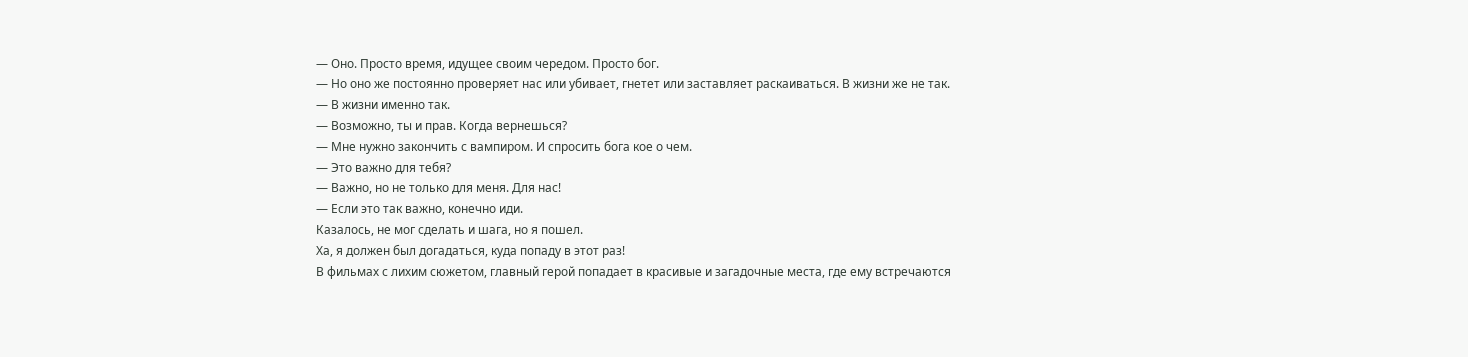— Оно. Просто время, идущее своим чередом. Просто бог.
— Но оно же постоянно проверяет нас или убивает, гнетет или заставляет раскаиваться. В жизни же не так.
— В жизни именно так.
— Возможно, ты и прав. Когда вернешься?
— Мне нужно закончить с вампиром. И спросить бога кое о чем.
— Это важно для тебя?
— Важно, но не только для меня. Для нас!
— Если это так важно, конечно иди.
Казалось, не мог сделать и шага, но я пошел.
Ха, я должен был догадаться, куда попаду в этот раз!
В фильмах с лихим сюжетом, главный герой попадает в красивые и загадочные места, где ему встречаются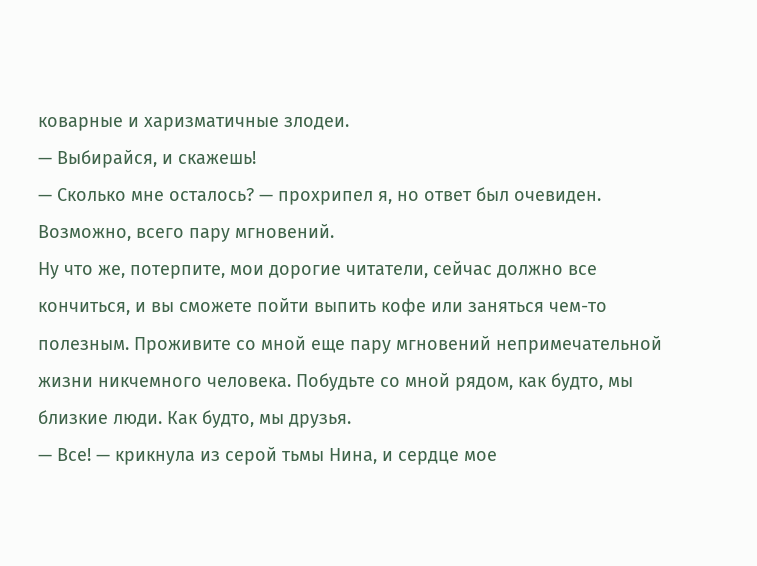коварные и харизматичные злодеи.
— Выбирайся, и скажешь!
— Сколько мне осталось? — прохрипел я, но ответ был очевиден.
Возможно, всего пару мгновений.
Ну что же, потерпите, мои дорогие читатели, сейчас должно все кончиться, и вы сможете пойти выпить кофе или заняться чем-то полезным. Проживите со мной еще пару мгновений непримечательной жизни никчемного человека. Побудьте со мной рядом, как будто, мы близкие люди. Как будто, мы друзья.
— Все! — крикнула из серой тьмы Нина, и сердце мое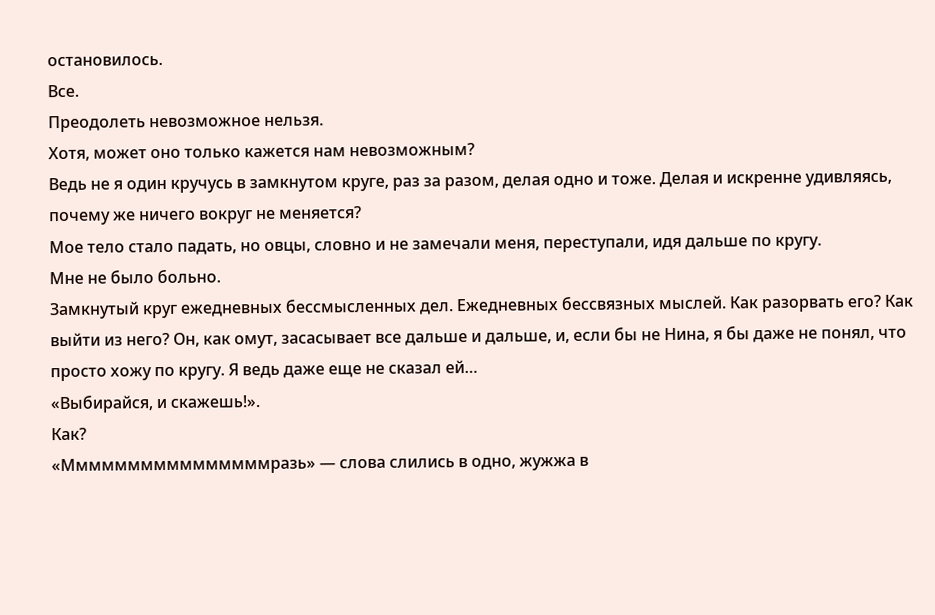остановилось.
Все.
Преодолеть невозможное нельзя.
Хотя, может оно только кажется нам невозможным?
Ведь не я один кручусь в замкнутом круге, раз за разом, делая одно и тоже. Делая и искренне удивляясь, почему же ничего вокруг не меняется?
Мое тело стало падать, но овцы, словно и не замечали меня, переступали, идя дальше по кругу.
Мне не было больно.
Замкнутый круг ежедневных бессмысленных дел. Ежедневных бессвязных мыслей. Как разорвать его? Как выйти из него? Он, как омут, засасывает все дальше и дальше, и, если бы не Нина, я бы даже не понял, что просто хожу по кругу. Я ведь даже еще не сказал ей…
«Выбирайся, и скажешь!».
Как?
«Ммммммммммммммммразь» — слова слились в одно, жужжа в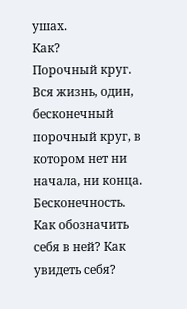ушах.
Как?
Порочный круг.
Вся жизнь, один, бесконечный порочный круг, в котором нет ни начала, ни конца.
Бесконечность.
Как обозначить себя в ней? Как увидеть себя?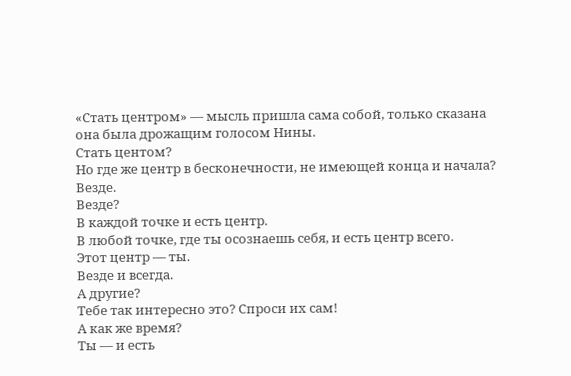«Стать центром» — мысль пришла сама собой, только сказана она была дрожащим голосом Нины.
Стать центом?
Но где же центр в бесконечности, не имеющей конца и начала?
Везде.
Везде?
В каждой точке и есть центр.
В любой точке, где ты осознаешь себя, и есть центр всего.
Этот центр — ты.
Везде и всегда.
А другие?
Тебе так интересно это? Спроси их сам!
А как же время?
Ты — и есть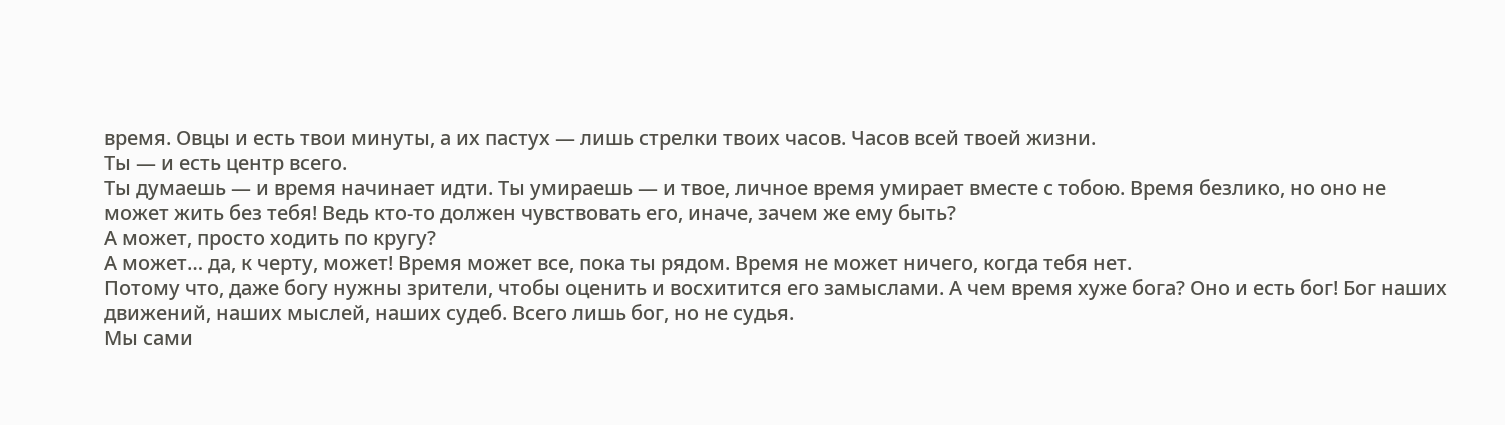время. Овцы и есть твои минуты, а их пастух — лишь стрелки твоих часов. Часов всей твоей жизни.
Ты — и есть центр всего.
Ты думаешь — и время начинает идти. Ты умираешь — и твое, личное время умирает вместе с тобою. Время безлико, но оно не может жить без тебя! Ведь кто-то должен чувствовать его, иначе, зачем же ему быть?
А может, просто ходить по кругу?
А может… да, к черту, может! Время может все, пока ты рядом. Время не может ничего, когда тебя нет.
Потому что, даже богу нужны зрители, чтобы оценить и восхитится его замыслами. А чем время хуже бога? Оно и есть бог! Бог наших движений, наших мыслей, наших судеб. Всего лишь бог, но не судья.
Мы сами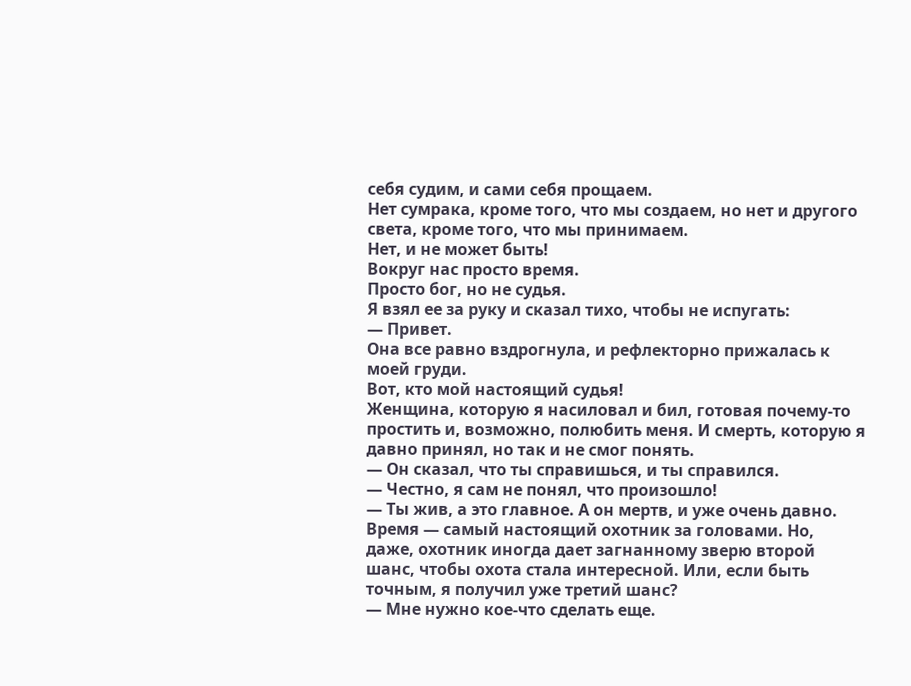себя судим, и сами себя прощаем.
Нет сумрака, кроме того, что мы создаем, но нет и другого света, кроме того, что мы принимаем.
Нет, и не может быть!
Вокруг нас просто время.
Просто бог, но не судья.
Я взял ее за руку и сказал тихо, чтобы не испугать:
— Привет.
Она все равно вздрогнула, и рефлекторно прижалась к моей груди.
Вот, кто мой настоящий судья!
Женщина, которую я насиловал и бил, готовая почему-то простить и, возможно, полюбить меня. И смерть, которую я давно принял, но так и не смог понять.
— Он сказал, что ты справишься, и ты справился.
— Честно, я сам не понял, что произошло!
— Ты жив, а это главное. А он мертв, и уже очень давно.
Время — самый настоящий охотник за головами. Но, даже, охотник иногда дает загнанному зверю второй шанс, чтобы охота стала интересной. Или, если быть точным, я получил уже третий шанс?
— Мне нужно кое-что сделать еще.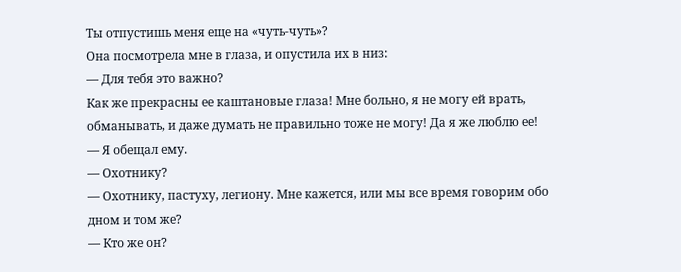Ты отпустишь меня еще на «чуть-чуть»?
Она посмотрела мне в глаза, и опустила их в низ:
— Для тебя это важно?
Как же прекрасны ее каштановые глаза! Мне больно, я не могу ей врать, обманывать, и даже думать не правильно тоже не могу! Да я же люблю ее!
— Я обещал ему.
— Охотнику?
— Охотнику, пастуху, легиону. Мне кажется, или мы все время говорим обо дном и том же?
— Кто же он?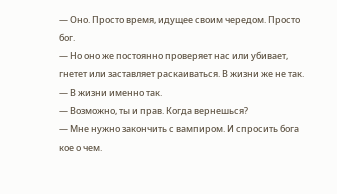— Оно. Просто время, идущее своим чередом. Просто бог.
— Но оно же постоянно проверяет нас или убивает, гнетет или заставляет раскаиваться. В жизни же не так.
— В жизни именно так.
— Возможно, ты и прав. Когда вернешься?
— Мне нужно закончить с вампиром. И спросить бога кое о чем.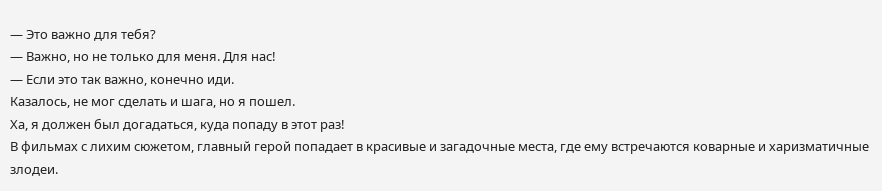— Это важно для тебя?
— Важно, но не только для меня. Для нас!
— Если это так важно, конечно иди.
Казалось, не мог сделать и шага, но я пошел.
Ха, я должен был догадаться, куда попаду в этот раз!
В фильмах с лихим сюжетом, главный герой попадает в красивые и загадочные места, где ему встречаются коварные и харизматичные злодеи.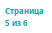Страница 5 из 6